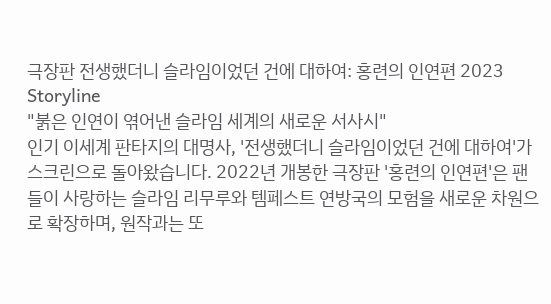극장판 전생했더니 슬라임이었던 건에 대하여: 홍련의 인연편 2023
Storyline
"붉은 인연이 엮어낸 슬라임 세계의 새로운 서사시"
인기 이세계 판타지의 대명사, '전생했더니 슬라임이었던 건에 대하여'가 스크린으로 돌아왔습니다. 2022년 개봉한 극장판 '홍련의 인연편'은 팬들이 사랑하는 슬라임 리무루와 템페스트 연방국의 모험을 새로운 차원으로 확장하며, 원작과는 또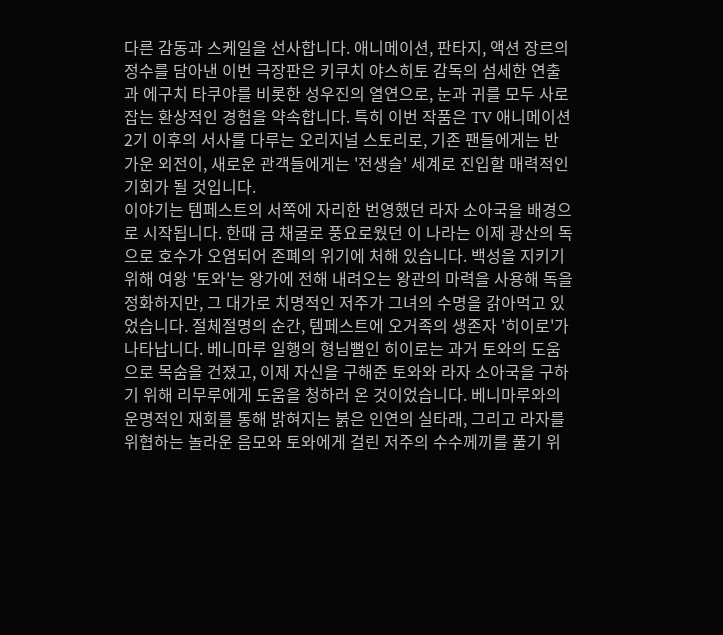다른 감동과 스케일을 선사합니다. 애니메이션, 판타지, 액션 장르의 정수를 담아낸 이번 극장판은 키쿠치 야스히토 감독의 섬세한 연출과 에구치 타쿠야를 비롯한 성우진의 열연으로, 눈과 귀를 모두 사로잡는 환상적인 경험을 약속합니다. 특히 이번 작품은 TV 애니메이션 2기 이후의 서사를 다루는 오리지널 스토리로, 기존 팬들에게는 반가운 외전이, 새로운 관객들에게는 '전생슬' 세계로 진입할 매력적인 기회가 될 것입니다.
이야기는 템페스트의 서쪽에 자리한 번영했던 라자 소아국을 배경으로 시작됩니다. 한때 금 채굴로 풍요로웠던 이 나라는 이제 광산의 독으로 호수가 오염되어 존폐의 위기에 처해 있습니다. 백성을 지키기 위해 여왕 '토와'는 왕가에 전해 내려오는 왕관의 마력을 사용해 독을 정화하지만, 그 대가로 치명적인 저주가 그녀의 수명을 갉아먹고 있었습니다. 절체절명의 순간, 템페스트에 오거족의 생존자 '히이로'가 나타납니다. 베니마루 일행의 형님뻘인 히이로는 과거 토와의 도움으로 목숨을 건졌고, 이제 자신을 구해준 토와와 라자 소아국을 구하기 위해 리무루에게 도움을 청하러 온 것이었습니다. 베니마루와의 운명적인 재회를 통해 밝혀지는 붉은 인연의 실타래, 그리고 라자를 위협하는 놀라운 음모와 토와에게 걸린 저주의 수수께끼를 풀기 위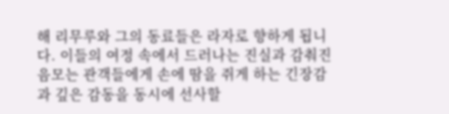해 리무루와 그의 동료들은 라자로 향하게 됩니다. 이들의 여정 속에서 드러나는 진실과 감춰진 음모는 관객들에게 손에 땀을 쥐게 하는 긴장감과 깊은 감동을 동시에 선사할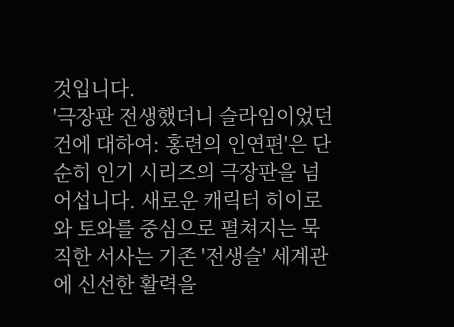것입니다.
'극장판 전생했더니 슬라임이었던 건에 대하여: 홍련의 인연편'은 단순히 인기 시리즈의 극장판을 넘어섭니다. 새로운 캐릭터 히이로와 토와를 중심으로 펼쳐지는 묵직한 서사는 기존 '전생슬' 세계관에 신선한 활력을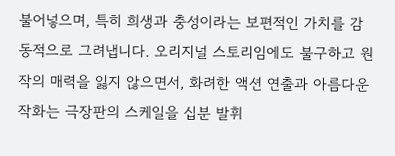불어넣으며, 특히 희생과 충성이라는 보편적인 가치를 감동적으로 그려냅니다. 오리지널 스토리임에도 불구하고 원작의 매력을 잃지 않으면서, 화려한 액션 연출과 아름다운 작화는 극장판의 스케일을 십분 발휘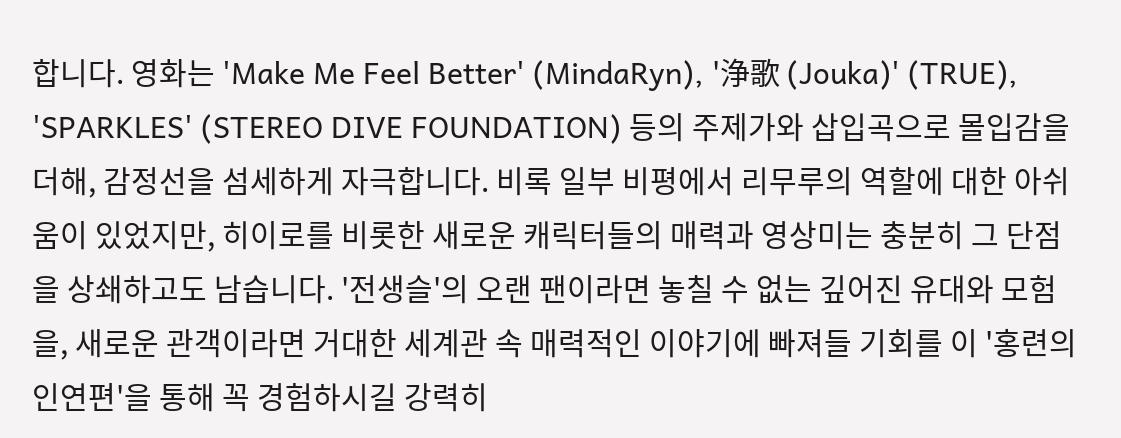합니다. 영화는 'Make Me Feel Better' (MindaRyn), '浄歌 (Jouka)' (TRUE), 'SPARKLES' (STEREO DIVE FOUNDATION) 등의 주제가와 삽입곡으로 몰입감을 더해, 감정선을 섬세하게 자극합니다. 비록 일부 비평에서 리무루의 역할에 대한 아쉬움이 있었지만, 히이로를 비롯한 새로운 캐릭터들의 매력과 영상미는 충분히 그 단점을 상쇄하고도 남습니다. '전생슬'의 오랜 팬이라면 놓칠 수 없는 깊어진 유대와 모험을, 새로운 관객이라면 거대한 세계관 속 매력적인 이야기에 빠져들 기회를 이 '홍련의 인연편'을 통해 꼭 경험하시길 강력히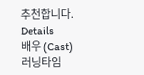추천합니다.
Details
배우 (Cast)
러닝타임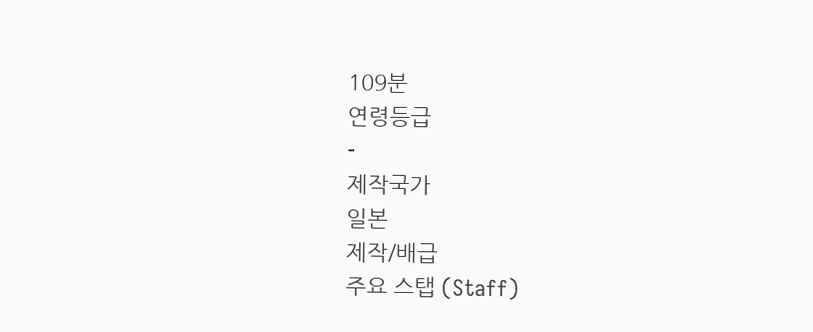109분
연령등급
-
제작국가
일본
제작/배급
주요 스탭 (Staff)